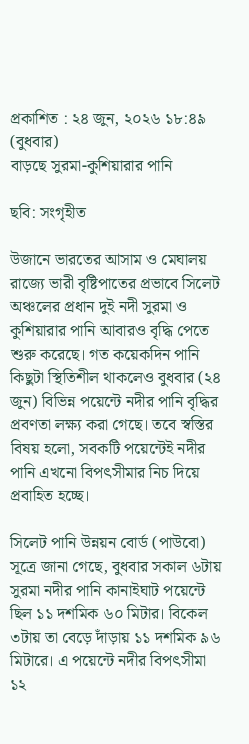প্রকাশিত : ২৪ জুন, ২০২৬ ১৮:৪৯ (বুধবার)
বাড়ছে সুরমা-কুশিয়ারার পানি

ছবি: সংগৃহীত

উজানে ভারতের আসাম ও মেঘালয় রাজ্যে ভারী বৃষ্টিপাতের প্রভাবে সিলেট অঞ্চলের প্রধান দুই নদী সুরমা ও কুশিয়ারার পানি আবারও বৃদ্ধি পেতে শুরু করেছে। গত কয়েকদিন পানি কিছুটা স্থিতিশীল থাকলেও বুধবার (২৪ জুন) বিভিন্ন পয়েন্টে নদীর পানি বৃদ্ধির প্রবণতা লক্ষ্য করা গেছে। তবে স্বস্তির বিষয় হলো, সবকটি পয়েন্টেই নদীর পানি এখনো বিপৎসীমার নিচ দিয়ে প্রবাহিত হচ্ছে।

সিলেট পানি উন্নয়ন বোর্ড (পাউবো) সূত্রে জানা গেছে, বুধবার সকাল ৬টায় সুরমা নদীর পানি কানাইঘাট পয়েন্টে ছিল ১১ দশমিক ৬০ মিটার। বিকেল ৩টায় তা বেড়ে দাঁড়ায় ১১ দশমিক ৯৬ মিটারে। এ পয়েন্টে নদীর বিপৎসীমা ১২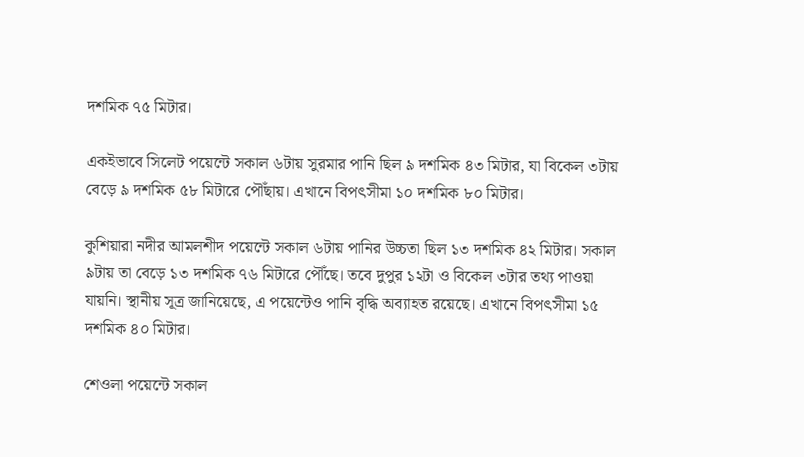দশমিক ৭৫ মিটার।

একইভাবে সিলেট পয়েন্টে সকাল ৬টায় সুরমার পানি ছিল ৯ দশমিক ৪৩ মিটার, যা বিকেল ৩টায় বেড়ে ৯ দশমিক ৫৮ মিটারে পৌঁছায়। এখানে বিপৎসীমা ১০ দশমিক ৮০ মিটার।

কুশিয়ারা নদীর আমলশীদ পয়েন্টে সকাল ৬টায় পানির উচ্চতা ছিল ১৩ দশমিক ৪২ মিটার। সকাল ৯টায় তা বেড়ে ১৩ দশমিক ৭৬ মিটারে পৌঁছে। তবে দুপুর ১২টা ও বিকেল ৩টার তথ্য পাওয়া যায়নি। স্থানীয় সূত্র জানিয়েছে, এ পয়েন্টেও পানি বৃদ্ধি অব্যাহত রয়েছে। এখানে বিপৎসীমা ১৫ দশমিক ৪০ মিটার।

শেওলা পয়েন্টে সকাল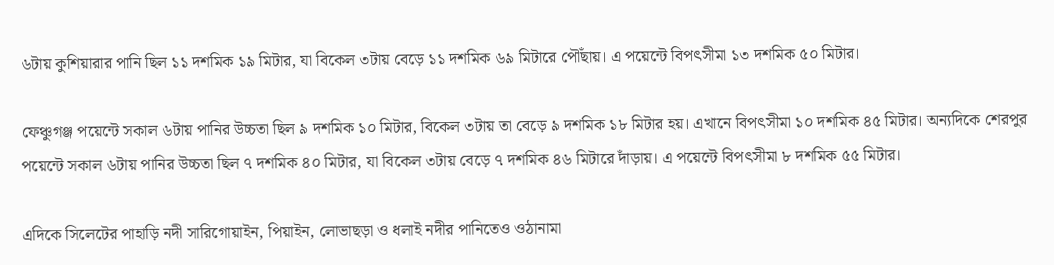৬টায় কুশিয়ারার পানি ছিল ১১ দশমিক ১৯ মিটার, যা বিকেল ৩টায় বেড়ে ১১ দশমিক ৬৯ মিটারে পৌঁছায়। এ পয়েন্টে বিপৎসীমা ১৩ দশমিক ৫০ মিটার।

ফেঞ্চুগঞ্জ পয়েন্টে সকাল ৬টায় পানির উচ্চতা ছিল ৯ দশমিক ১০ মিটার, বিকেল ৩টায় তা বেড়ে ৯ দশমিক ১৮ মিটার হয়। এখানে বিপৎসীমা ১০ দশমিক ৪৫ মিটার। অন্যদিকে শেরপুর পয়েন্টে সকাল ৬টায় পানির উচ্চতা ছিল ৭ দশমিক ৪০ মিটার, যা বিকেল ৩টায় বেড়ে ৭ দশমিক ৪৬ মিটারে দাঁড়ায়। এ পয়েন্টে বিপৎসীমা ৮ দশমিক ৫৫ মিটার।

এদিকে সিলেটের পাহাড়ি নদী সারিগোয়াইন, পিয়াইন, লোভাছড়া ও ধলাই নদীর পানিতেও ওঠানামা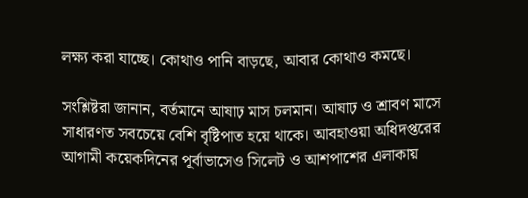লক্ষ্য করা যাচ্ছে। কোথাও পানি বাড়ছে, আবার কোথাও কমছে।

সংশ্লিষ্টরা জানান, বর্তমানে আষাঢ় মাস চলমান। আষাঢ় ও শ্রাবণ মাসে সাধারণত সবচেয়ে বেশি বৃষ্টিপাত হয়ে থাকে। আবহাওয়া অধিদপ্তরের আগামী কয়েকদিনের পূর্বাভাসেও সিলেট ও আশপাশের এলাকায়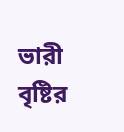ভারী বৃষ্টির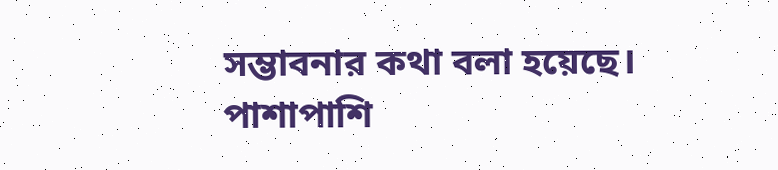সম্ভাবনার কথা বলা হয়েছে। পাশাপাশি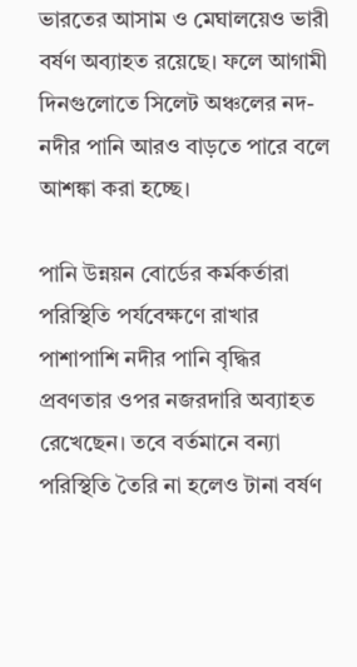ভারতের আসাম ও মেঘালয়েও ভারী বর্ষণ অব্যাহত রয়েছে। ফলে আগামী দিনগুলোতে সিলেট অঞ্চলের নদ-নদীর পানি আরও বাড়তে পারে বলে আশঙ্কা করা হচ্ছে।

পানি উন্নয়ন বোর্ডের কর্মকর্তারা পরিস্থিতি পর্যবেক্ষণে রাখার পাশাপাশি নদীর পানি বৃদ্ধির প্রবণতার ওপর নজরদারি অব্যাহত রেখেছেন। তবে বর্তমানে বন্যা পরিস্থিতি তৈরি না হলেও টানা বর্ষণ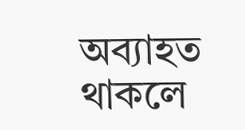অব্যাহত থাকলে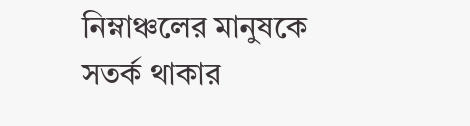নিম্নাঞ্চলের মানুষকে সতর্ক থাকার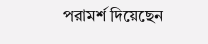পরামর্শ দিয়েছেন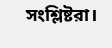সংশ্লিষ্টরা।